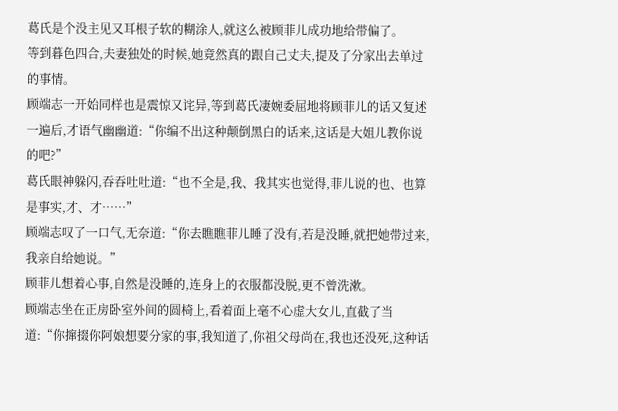葛氏是个没主见又耳根子软的糊涂人,就这么被顾菲儿成功地给带偏了。
等到暮色四合,夫妻独处的时候,她竟然真的跟自己丈夫,提及了分家出去单过的事情。
顾端志一开始同样也是震惊又诧异,等到葛氏凄婉委屈地将顾菲儿的话又复述一遍后,才语气幽幽道:“你编不出这种颠倒黑白的话来,这话是大姐儿教你说的吧?”
葛氏眼神躲闪,吞吞吐吐道:“也不全是,我、我其实也觉得,菲儿说的也、也算是事实,才、才……”
顾端志叹了一口气,无奈道:“你去瞧瞧菲儿睡了没有,若是没睡,就把她带过来,我亲自给她说。”
顾菲儿想着心事,自然是没睡的,连身上的衣服都没脱,更不曾洗漱。
顾端志坐在正房卧室外间的圆椅上,看着面上毫不心虚大女儿,直截了当道:“你撺掇你阿娘想要分家的事,我知道了,你祖父母尚在,我也还没死,这种话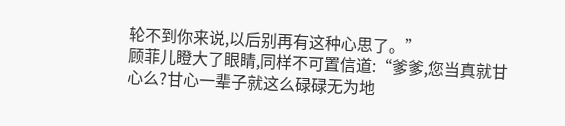轮不到你来说,以后别再有这种心思了。”
顾菲儿瞪大了眼睛,同样不可置信道:“爹爹,您当真就甘心么?甘心一辈子就这么碌碌无为地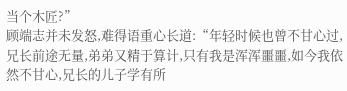当个木匠?”
顾端志并未发怒,难得语重心长道:“年轻时候也曾不甘心过,兄长前途无量,弟弟又精于算计,只有我是浑浑噩噩,如今我依然不甘心,兄长的儿子学有所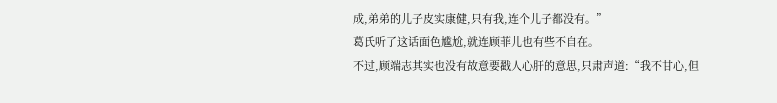成,弟弟的儿子皮实康健,只有我,连个儿子都没有。”
葛氏听了这话面色尴尬,就连顾菲儿也有些不自在。
不过,顾端志其实也没有故意要戳人心肝的意思,只肃声道:“我不甘心,但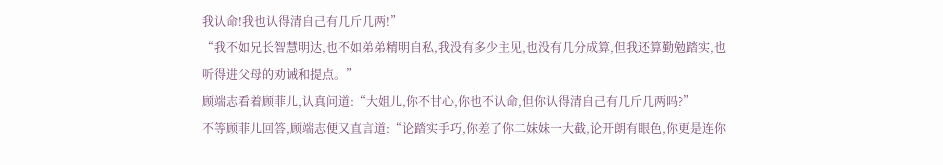我认命!我也认得清自己有几斤几两!”
“我不如兄长智慧明达,也不如弟弟精明自私,我没有多少主见,也没有几分成算,但我还算勤勉踏实,也听得进父母的劝诫和提点。”
顾端志看着顾菲儿,认真问道:“大姐儿,你不甘心,你也不认命,但你认得清自己有几斤几两吗?”
不等顾菲儿回答,顾端志便又直言道:“论踏实手巧,你差了你二妹妹一大截,论开朗有眼色,你更是连你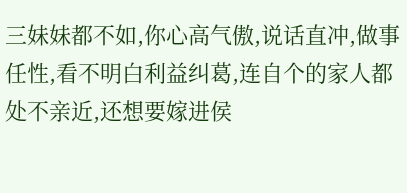三妹妹都不如,你心高气傲,说话直冲,做事任性,看不明白利益纠葛,连自个的家人都处不亲近,还想要嫁进侯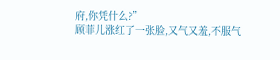府,你凭什么?”
顾菲儿涨红了一张脸,又气又羞,不服气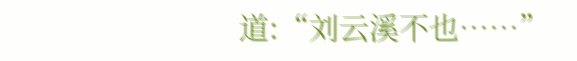道:“刘云溪不也……”